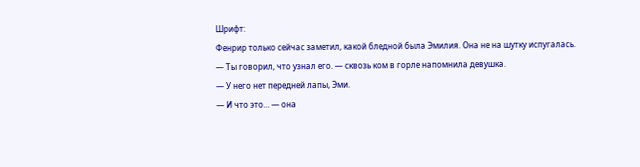Шрифт:
Фенрир только сейчас заметил, какой бледной была Эмилия. Она не на шутку испугалась.
— Ты говорил, что узнал его. — сквозь ком в горле напомнила девушка.
— У него нет передней лапы, Эми.
— И что это… — она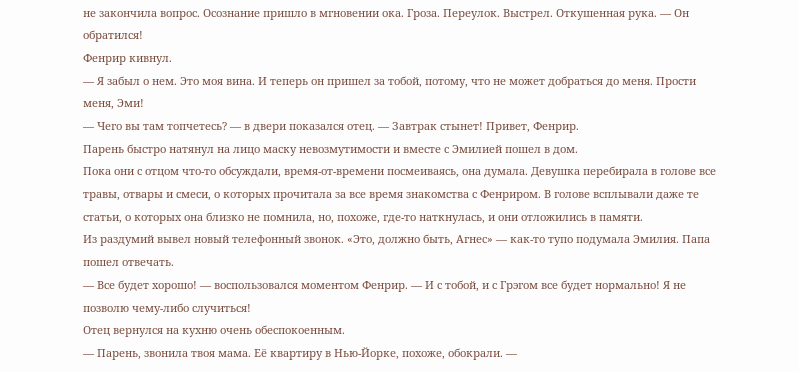не закончила вопрос. Осознание пришло в мгновении ока. Гроза. Переулок. Выстрел. Откушенная рука. — Он обратился!
Фенрир кивнул.
— Я забыл о нем. Это моя вина. И теперь он пришел за тобой, потому, что не может добраться до меня. Прости меня, Эми!
— Чего вы там топчетесь? — в двери показался отец. — Завтрак стынет! Привет, Фенрир.
Парень быстро натянул на лицо маску невозмутимости и вместе с Эмилией пошел в дом.
Пока они с отцом что-то обсуждали, время-от-времени посмеиваясь, она думала. Девушка перебирала в голове все травы, отвары и смеси, о которых прочитала за все время знакомства с Фенриром. В голове всплывали даже те статьи, о которых она близко не помнила, но, похоже, где-то наткнулась, и они отложились в памяти.
Из раздумий вывел новый телефонный звонок. «Это, должно быть, Агнес» — как-то тупо подумала Эмилия. Папа пошел отвечать.
— Все будет хорошо! — воспользовался моментом Фенрир. — И с тобой, и с Грэгом все будет нормально! Я не позволю чему-либо случиться!
Отец вернулся на кухню очень обеспокоенным.
— Парень, звонила твоя мама. Её квартиру в Нью-Йорке, похоже, обокрали. —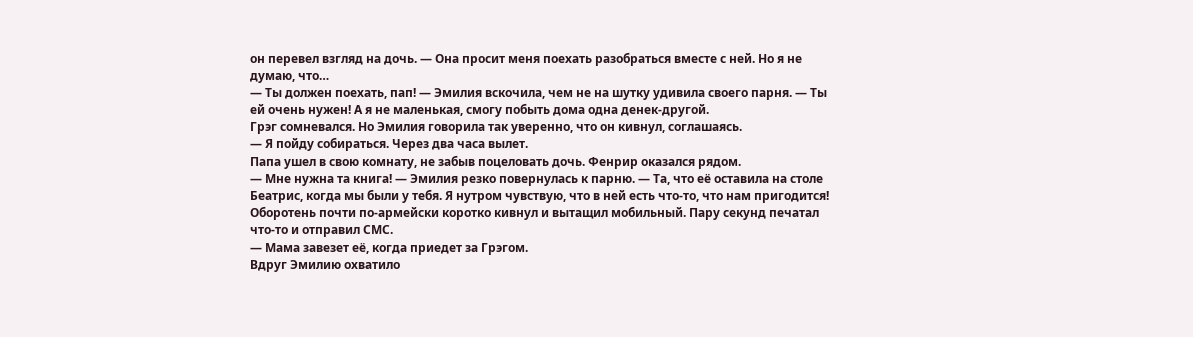он перевел взгляд на дочь. — Она просит меня поехать разобраться вместе с ней. Но я не думаю, что…
— Ты должен поехать, пап! — Эмилия вскочила, чем не на шутку удивила своего парня. — Ты ей очень нужен! А я не маленькая, смогу побыть дома одна денек-другой.
Грэг сомневался. Но Эмилия говорила так уверенно, что он кивнул, соглашаясь.
— Я пойду собираться. Через два часа вылет.
Папа ушел в свою комнату, не забыв поцеловать дочь. Фенрир оказался рядом.
— Мне нужна та книга! — Эмилия резко повернулась к парню. — Та, что её оставила на столе Беатрис, когда мы были у тебя. Я нутром чувствую, что в ней есть что-то, что нам пригодится!
Оборотень почти по-армейски коротко кивнул и вытащил мобильный. Пару секунд печатал что-то и отправил СМС.
— Мама завезет её, когда приедет за Грэгом.
Вдруг Эмилию охватило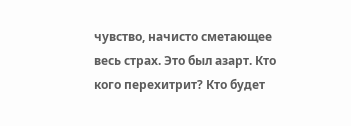чувство, начисто сметающее весь страх. Это был азарт. Кто кого перехитрит? Кто будет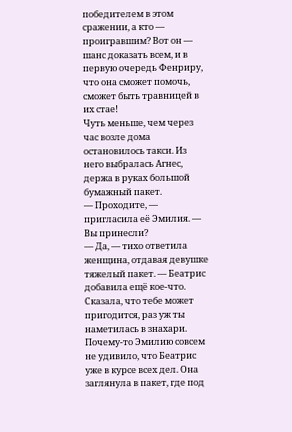победителем в этом сражении, а кто — проигравшим? Вот он — шанс доказать всем, и в первую очередь Фенриру, что она сможет помочь, сможет быть травницей в их стае!
Чуть меньше, чем через час возле дома остановилось такси. Из него выбралась Агнес, держа в руках большой бумажный пакет.
— Проходите, — пригласила её Эмилия. — Вы принесли?
— Да, — тихо ответила женщина, отдавая девушке тяжелый пакет. — Беатрис добавила ещё кое-что. Сказала, что тебе может пригодится, раз уж ты наметилась в знахари.
Почему-то Эмилию совсем не удивило, что Беатрис уже в курсе всех дел. Она заглянула в пакет, где под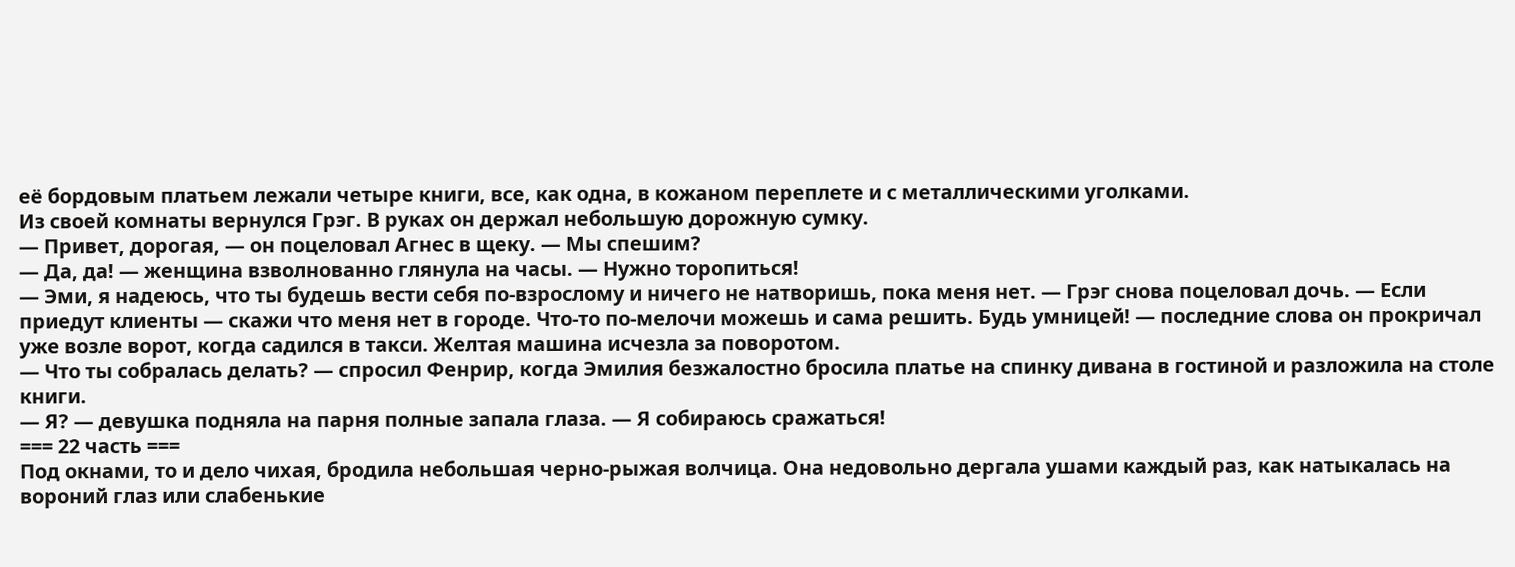её бордовым платьем лежали четыре книги, все, как одна, в кожаном переплете и с металлическими уголками.
Из своей комнаты вернулся Грэг. В руках он держал небольшую дорожную сумку.
— Привет, дорогая, — он поцеловал Агнес в щеку. — Мы спешим?
— Да, да! — женщина взволнованно глянула на часы. — Нужно торопиться!
— Эми, я надеюсь, что ты будешь вести себя по-взрослому и ничего не натворишь, пока меня нет. — Грэг снова поцеловал дочь. — Если приедут клиенты — скажи что меня нет в городе. Что-то по-мелочи можешь и сама решить. Будь умницей! — последние слова он прокричал уже возле ворот, когда садился в такси. Желтая машина исчезла за поворотом.
— Что ты собралась делать? — спросил Фенрир, когда Эмилия безжалостно бросила платье на спинку дивана в гостиной и разложила на столе книги.
— Я? — девушка подняла на парня полные запала глаза. — Я собираюсь сражаться!
=== 22 часть ===
Под окнами, то и дело чихая, бродила небольшая черно-рыжая волчица. Она недовольно дергала ушами каждый раз, как натыкалась на вороний глаз или слабенькие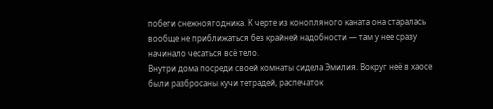побеги снежноягодника. К черте из конопляного каната она старалась вообще не приближаться без крайней надобности — там у нее сразу начинало чесаться всё тело.
Внутри дома посреди своей комнаты сидела Эмилия. Вокруг неё в хаосе были разбросаны кучи тетрадей, распечаток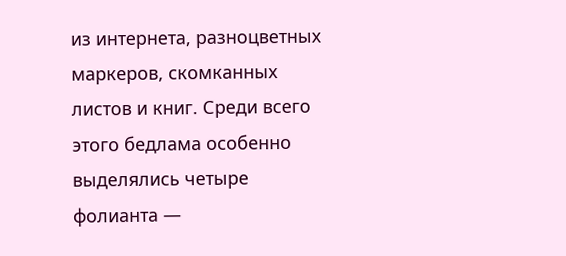из интернета, разноцветных маркеров, скомканных листов и книг. Среди всего этого бедлама особенно выделялись четыре фолианта —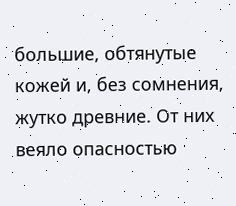большие, обтянутые кожей и, без сомнения, жутко древние. От них веяло опасностью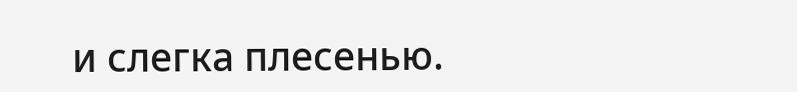и слегка плесенью.